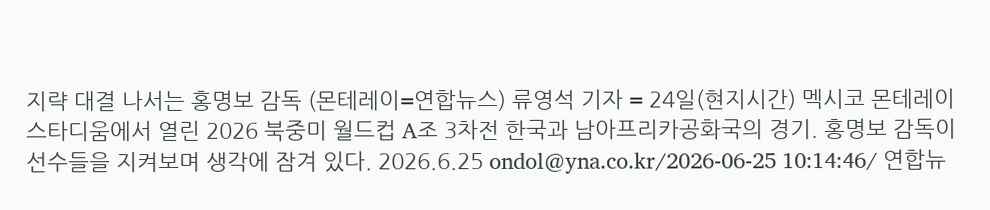지략 대결 나서는 홍명보 감독 (몬테레이=연합뉴스) 류영석 기자 = 24일(현지시간) 멕시코 몬테레이 스타디움에서 열린 2026 북중미 월드컵 A조 3차전 한국과 남아프리카공화국의 경기. 홍명보 감독이 선수들을 지켜보며 생각에 잠겨 있다. 2026.6.25 ondol@yna.co.kr/2026-06-25 10:14:46/ 연합뉴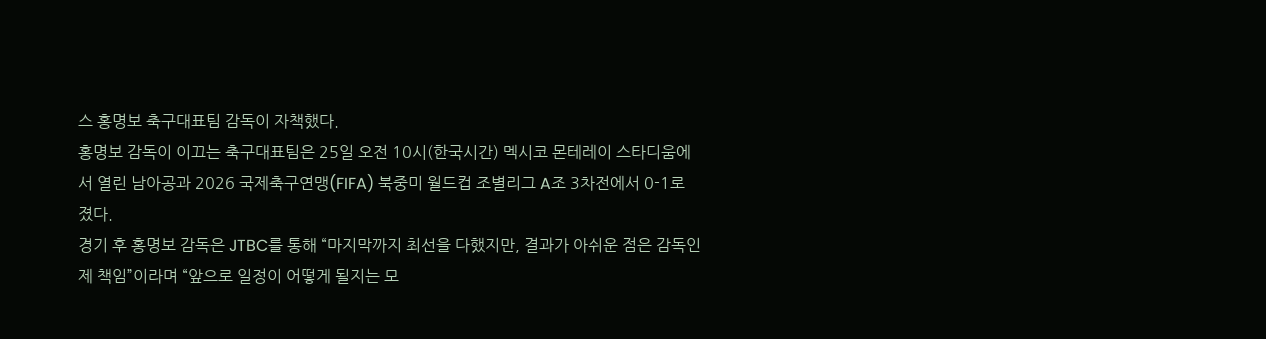스 홍명보 축구대표팀 감독이 자책했다.
홍명보 감독이 이끄는 축구대표팀은 25일 오전 10시(한국시간) 멕시코 몬테레이 스타디움에서 열린 남아공과 2026 국제축구연맹(FIFA) 북중미 월드컵 조별리그 A조 3차전에서 0-1로 졌다.
경기 후 홍명보 감독은 JTBC를 통해 “마지막까지 최선을 다했지만, 결과가 아쉬운 점은 감독인 제 책임”이라며 “앞으로 일정이 어떻게 될지는 모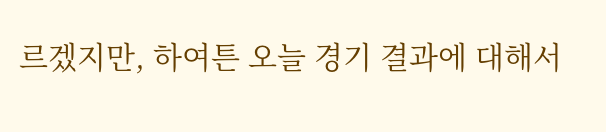르겠지만, 하여튼 오늘 경기 결과에 대해서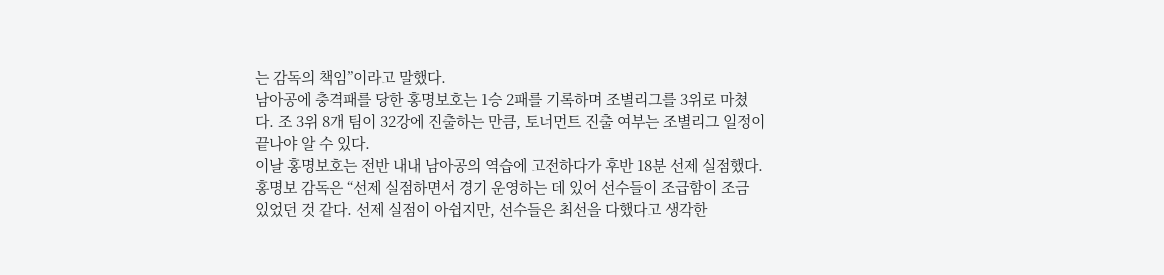는 감독의 책임”이라고 말했다.
남아공에 충격패를 당한 홍명보호는 1승 2패를 기록하며 조별리그를 3위로 마쳤다. 조 3위 8개 팀이 32강에 진출하는 만큼, 토너먼트 진출 여부는 조별리그 일정이 끝나야 알 수 있다.
이날 홍명보호는 전반 내내 남아공의 역습에 고전하다가 후반 18분 선제 실점했다.
홍명보 감독은 “선제 실점하면서 경기 운영하는 데 있어 선수들이 조급함이 조금 있었던 것 같다. 선제 실점이 아쉽지만, 선수들은 최선을 다했다고 생각한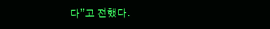다”고 전했다.